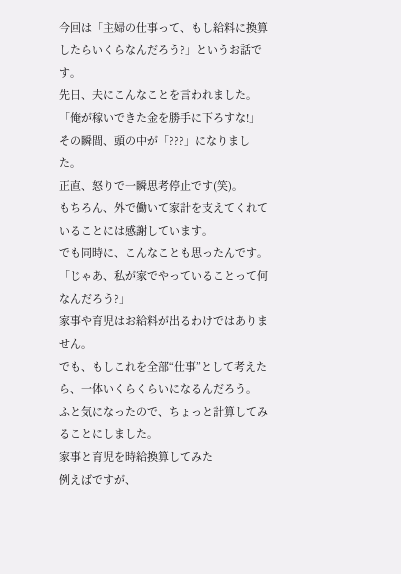今回は「主婦の仕事って、もし給料に換算したらいくらなんだろう?」というお話です。
先日、夫にこんなことを言われました。
「俺が稼いできた金を勝手に下ろすな!」
その瞬間、頭の中が「???」になりました。
正直、怒りで一瞬思考停止です(笑)。
もちろん、外で働いて家計を支えてくれていることには感謝しています。
でも同時に、こんなことも思ったんです。
「じゃあ、私が家でやっていることって何なんだろう?」
家事や育児はお給料が出るわけではありません。
でも、もしこれを全部“仕事”として考えたら、一体いくらくらいになるんだろう。
ふと気になったので、ちょっと計算してみることにしました。
家事と育児を時給換算してみた
例えばですが、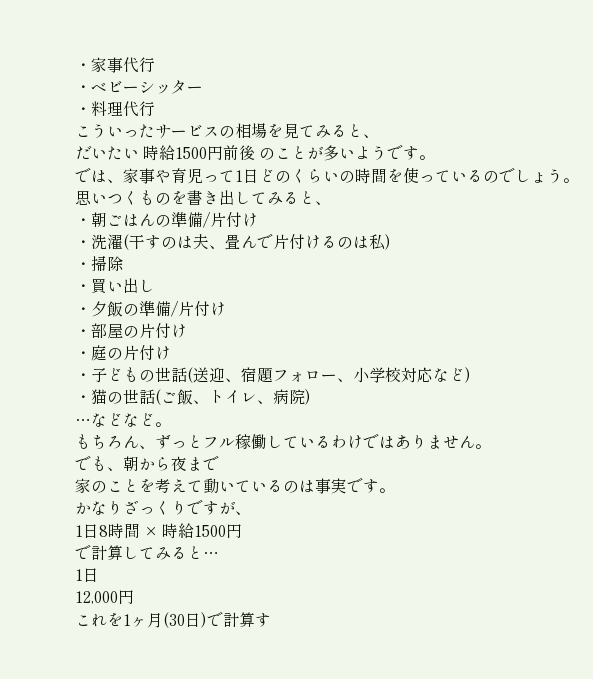・家事代行
・ベビーシッター
・料理代行
こういったサービスの相場を見てみると、
だいたい 時給1500円前後 のことが多いようです。
では、家事や育児って1日どのくらいの時間を使っているのでしょう。
思いつくものを書き出してみると、
・朝ごはんの準備/片付け
・洗濯(干すのは夫、畳んで片付けるのは私)
・掃除
・買い出し
・夕飯の準備/片付け
・部屋の片付け
・庭の片付け
・子どもの世話(送迎、宿題フォロー、小学校対応など)
・猫の世話(ご飯、トイレ、病院)
…などなど。
もちろん、ずっとフル稼働しているわけではありません。
でも、朝から夜まで
家のことを考えて動いているのは事実です。
かなりざっくりですが、
1日8時間 × 時給1500円
で計算してみると…
1日
12,000円
これを1ヶ月(30日)で計算す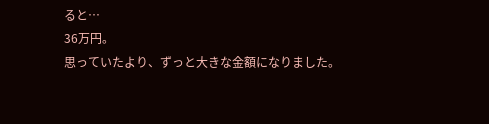ると…
36万円。
思っていたより、ずっと大きな金額になりました。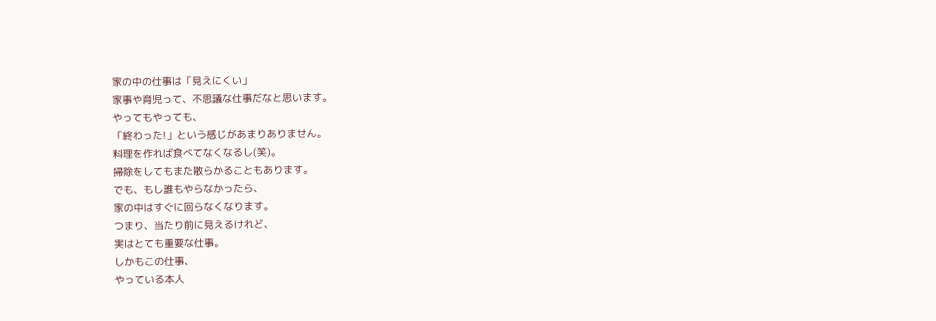家の中の仕事は「見えにくい」
家事や育児って、不思議な仕事だなと思います。
やってもやっても、
「終わった!」という感じがあまりありません。
料理を作れば食べてなくなるし(笑)。
掃除をしてもまた散らかることもあります。
でも、もし誰もやらなかったら、
家の中はすぐに回らなくなります。
つまり、当たり前に見えるけれど、
実はとても重要な仕事。
しかもこの仕事、
やっている本人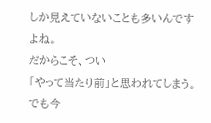しか見えていないことも多いんですよね。
だからこそ、つい
「やって当たり前」と思われてしまう。
でも今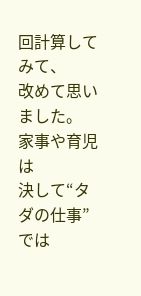回計算してみて、
改めて思いました。
家事や育児は
決して“タダの仕事”では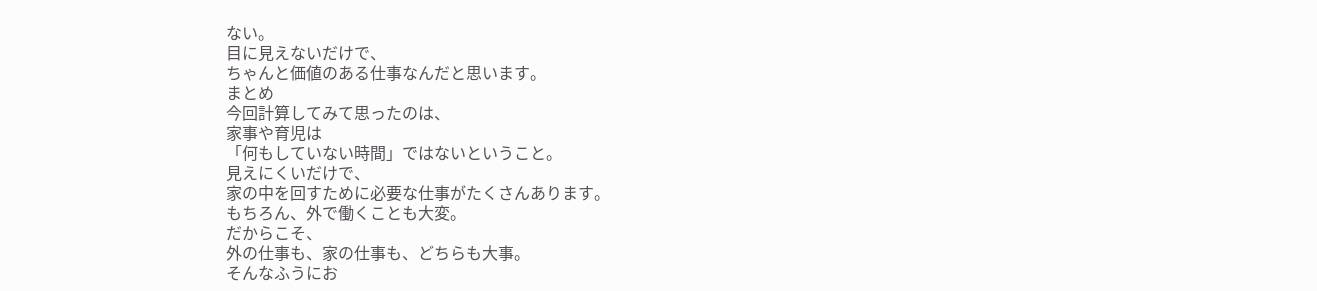ない。
目に見えないだけで、
ちゃんと価値のある仕事なんだと思います。
まとめ
今回計算してみて思ったのは、
家事や育児は
「何もしていない時間」ではないということ。
見えにくいだけで、
家の中を回すために必要な仕事がたくさんあります。
もちろん、外で働くことも大変。
だからこそ、
外の仕事も、家の仕事も、どちらも大事。
そんなふうにお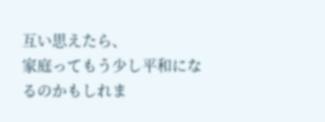互い思えたら、
家庭ってもう少し平和になるのかもしれま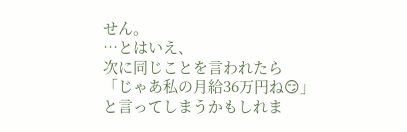せん。
…とはいえ、
次に同じことを言われたら
「じゃあ私の月給36万円ね😏」
と言ってしまうかもしれま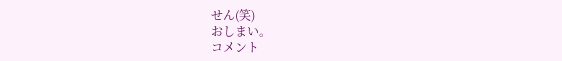せん(笑)
おしまい。
コメント